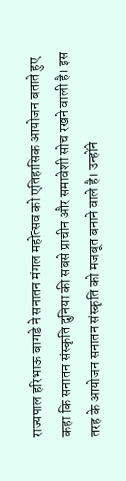राज्यपाल हरिभाऊ बागडे ने सनातन मंगल महोत्सव को एतिहासिक आयोजन बताते हुए कहा कि सनातन संस्कृति दुनिया की सबसे प्राचीन और समावेशी सोच रखने वाली है। इस तरह के आयोजन सनातन संस्कृति को मजबूत बनाने वाले है। उन्होंने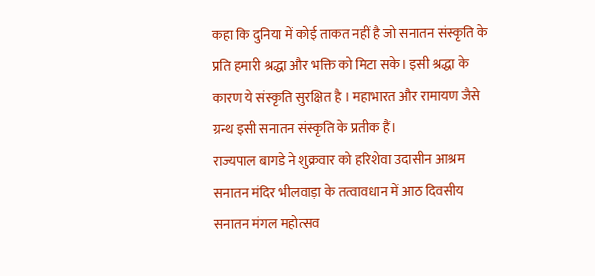कहा कि दुनिया में कोई ताकत नहीं है जो सनातन संस्कृति के प्रति हमारी श्रद्धा और भक्ति को मिटा सके। इसी श्रद्धा के कारण ये संस्कृति सुरक्षित है । महाभारत और रामायण जैसे ग्रन्थ इसी सनातन संस्कृति के प्रतीक हैं।
राज्यपाल बागडे ने शुक्रवार को हरिशेवा उदासीन आश्रम सनातन मंदिर भीलवाड़ा के तत्वावधान में आठ दिवसीय सनातन मंगल महोत्सव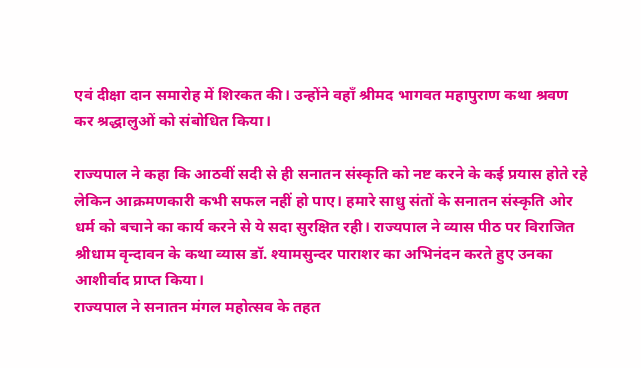एवं दीक्षा दान समारोह में शिरकत की। उन्होंने वहाँ श्रीमद भागवत महापुराण कथा श्रवण कर श्रद्धालुओं को संबोधित किया।

राज्यपाल ने कहा कि आठवीं सदी से ही सनातन संस्कृति को नष्ट करने के कई प्रयास होते रहे लेकिन आक्रमणकारी कभी सफल नहीं हो पाए। हमारे साधु संतों के सनातन संस्कृति ओर धर्म को बचाने का कार्य करने से ये सदा सुरक्षित रही। राज्यपाल ने व्यास पीठ पर विराजित श्रीधाम वृन्दावन के कथा व्यास डॉ. श्यामसुन्दर पाराशर का अभिनंदन करते हुए उनका आशीर्वाद प्राप्त किया।
राज्यपाल ने सनातन मंगल महोत्सव के तहत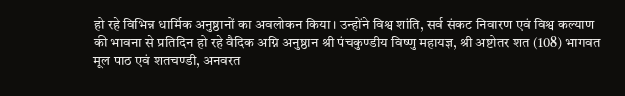हो रहे विभिन्न धार्मिक अनुष्ठानों का अवलोकन किया। उन्होंने विश्व शांति, सर्व संकट निवारण एवं विश्व कल्याण की भावना से प्रतिदिन हो रहे वैदिक अग्नि अनुष्ठान श्री पंचकुण्डीय विष्णु महायज्ञ, श्री अष्टोतर शत (108) भागवत मूल पाठ एवं शतचण्डी, अनवरत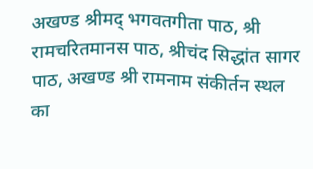अखण्ड श्रीमद् भगवतगीता पाठ, श्री रामचरितमानस पाठ, श्रीचंद सिद्धांत सागर पाठ, अखण्ड श्री रामनाम संकीर्तन स्थल का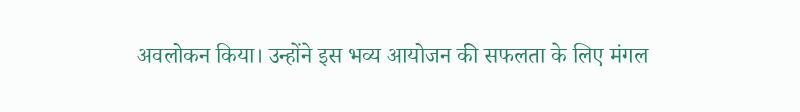अवलोकन किया। उन्होंने इस भव्य आयोजन की सफलता के लिए मंगल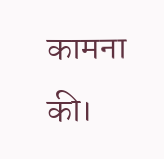कामना की।